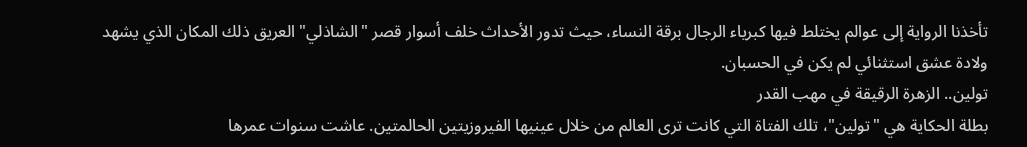تأخذنا الرواية إلى عوالم يختلط فيها كبرياء الرجال برقة النساء، حيث تدور الأحداث خلف أسوار قصر "الشاذلي" العريق ذلك المكان الذي يشهد ولادة عشق استثنائي لم يكن في الحسبان.
تولين.. الزهرة الرقيقة في مهب القدر
بطلة الحكاية هي "تولين"، تلك الفتاة التي كانت ترى العالم من خلال عينيها الفيروزيتين الحالمتين. عاشت سنوات عمرها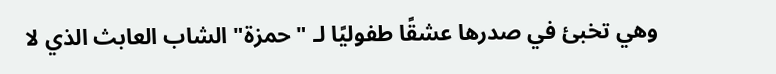وهي تخبئ في صدرها عشقًا طفوليًا لـ "حمزة" الشاب العابث الذي لا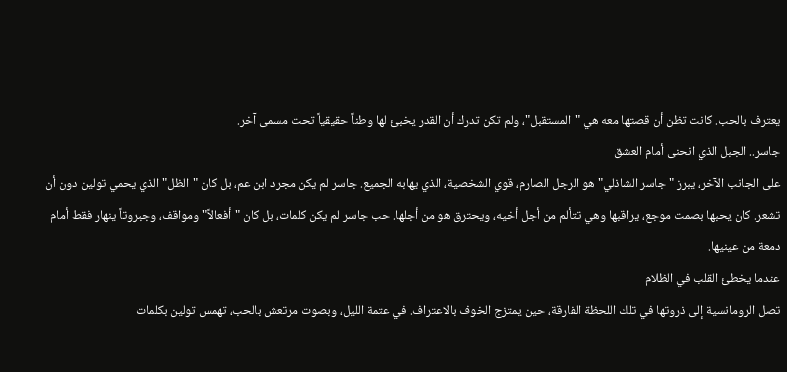يعترف بالحب. كانت تظن أن قصتها معه هي "المستقبل"، ولم تكن تدرك أن القدر يخبئ لها وطناً حقيقياً تحت مسمى آخر.
جاسر.. الجبل الذي انحنى أمام العشق
على الجانب الآخر، يبرز "جاسر الشاذلي" هو الرجل الصارم، قوي الشخصية، الذي يهابه الجميع. جاسر لم يكن مجرد ابن عم، بل كان "الظل" الذي يحمي تولين دون أن تشعر. كان يحبها بصمت موجع، يراقبها وهي تتألم من أجل أخيه، ويحترق هو من أجلها. حب جاسر لم يكن كلمات، بل كان "أفعالاً" ومواقف، وجبروتاً ينهار فقط أمام دمعة من عينيها.
عندما يخطئ القلب في الظلام
تصل الرومانسية إلى ذروتها في تلك اللحظة الفارقة، حين يمتزج الخوف بالاعتراف. في عتمة الليل، وبصوت مرتعش بالحب، تهمس تولين بكلمات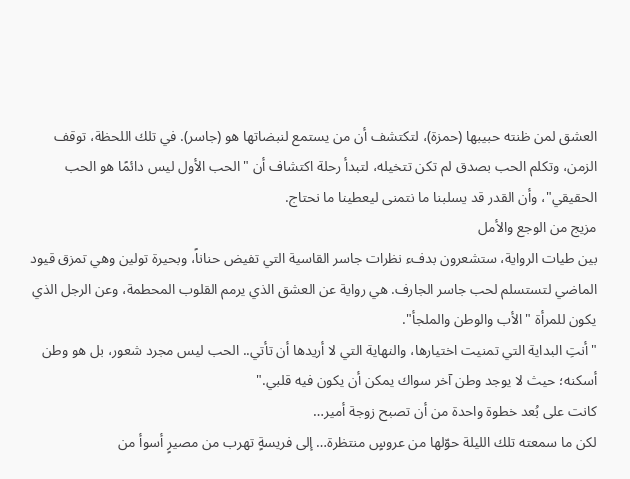العشق لمن ظنته حبيبها (حمزة)، لتكتشف أن من يستمع لنبضاتها هو (جاسر). في تلك اللحظة، توقف الزمن، وتكلم الحب بصدق لم تكن تتخيله، لتبدأ رحلة اكتشاف أن "الحب الأول ليس دائمًا هو الحب الحقيقي"، وأن القدر قد يسلبنا ما نتمنى ليعطينا ما نحتاج.
مزيج من الوجع والأمل
بين طيات الرواية، ستشعرون بدفء نظرات جاسر القاسية التي تفيض حناناً، وبحيرة تولين وهي تمزق قيود الماضي لتستسلم لحب جاسر الجارف. هي رواية عن العشق الذي يرمم القلوب المحطمة، وعن الرجل الذي يكون للمرأة "الأب والوطن والملجأ".
"أنتِ البداية التي تمنيت اختيارها، والنهاية التي لا أريدها أن تأتي.. الحب ليس مجرد شعور، بل هو وطن أسكنه؛ حيث لا يوجد وطن آخر سواك يمكن أن يكون فيه قلبي."
كانت على بُعد خطوة واحدة من أن تصبح زوجة أمير…
لكن ما سمعته تلك الليلة حوّلها من عروسٍ منتظرة… إلى فريسةٍ تهرب من مصيرٍ أسوأ من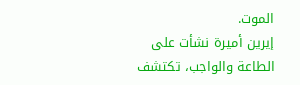الموت.
إيرين أميرة نشأت على الطاعة والواجب، تكتشف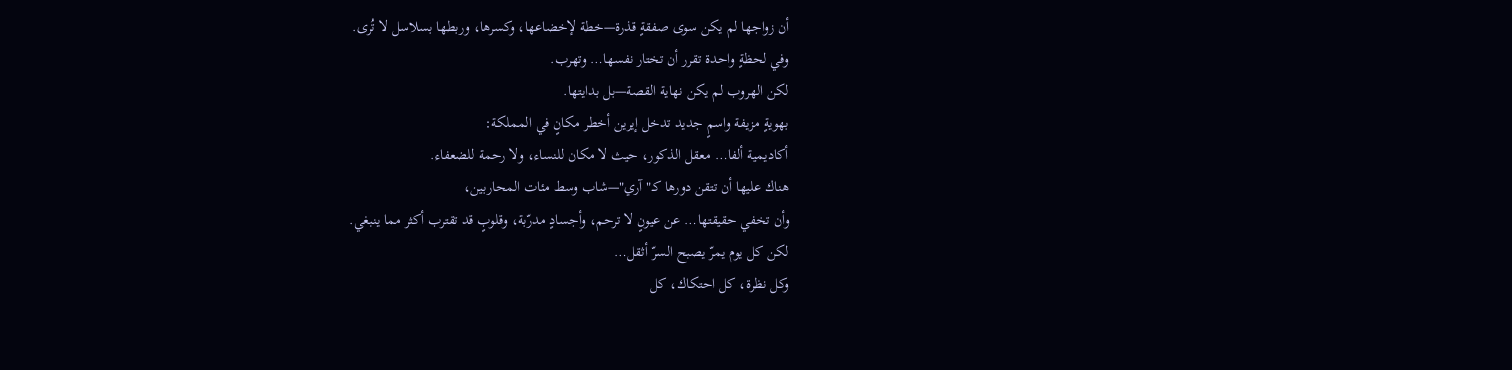أن زواجها لم يكن سوى صفقةٍ قذرة—خطة لإخضاعها، وكسرها، وربطها بسلاسل لا تُرى.
وفي لحظةٍ واحدة تقرر أن تختار نفسها… وتهرب.
لكن الهروب لم يكن نهاية القصة—بل بدايتها.
بهويةٍ مزيفة واسمٍ جديد تدخل إيرين أخطر مكانٍ في المملكة:
أكاديمية ألفا… معقل الذكور، حيث لا مكان للنساء، ولا رحمة للضعفاء.
هناك عليها أن تتقن دورها كـ"آري"—شاب وسط مئات المحاربين،
وأن تخفي حقيقتها… عن عيونٍ لا ترحم، وأجسادٍ مدرّبة، وقلوبٍ قد تقترب أكثر مما ينبغي.
لكن كل يوم يمرّ يصبح السرّ أثقل…
وكل نظرة، كل احتكاك، كل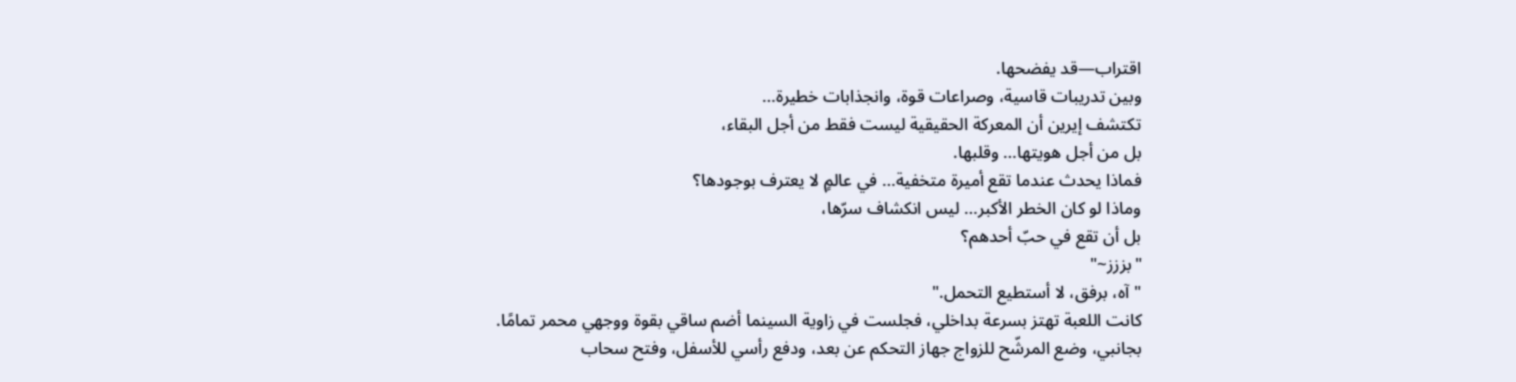اقتراب—قد يفضحها.
وبين تدريبات قاسية، وصراعات قوة، وانجذابات خطيرة…
تكتشف إيرين أن المعركة الحقيقية ليست فقط من أجل البقاء،
بل من أجل هويتها… وقلبها.
فماذا يحدث عندما تقع أميرة متخفية… في عالمٍ لا يعترف بوجودها؟
وماذا لو كان الخطر الأكبر… ليس انكشاف سرّها،
بل أن تقع في حبّ أحدهم؟
"بززز~"
"آه، برفق، لا أستطيع التحمل."
كانت اللعبة تهتز بسرعة بداخلي، فجلست في زاوية السينما أضم ساقي بقوة ووجهي محمر تمامًا.
بجانبي، وضع المرشّح للزواج جهاز التحكم عن بعد، ودفع رأسي للأسفل، وفتح سحاب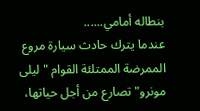بنطاله أمامي......
عندما يترك حادث سيارة مروع الممرضة الممتلئة القوام "ليلى مونرو" تصارع من أجل حياتها،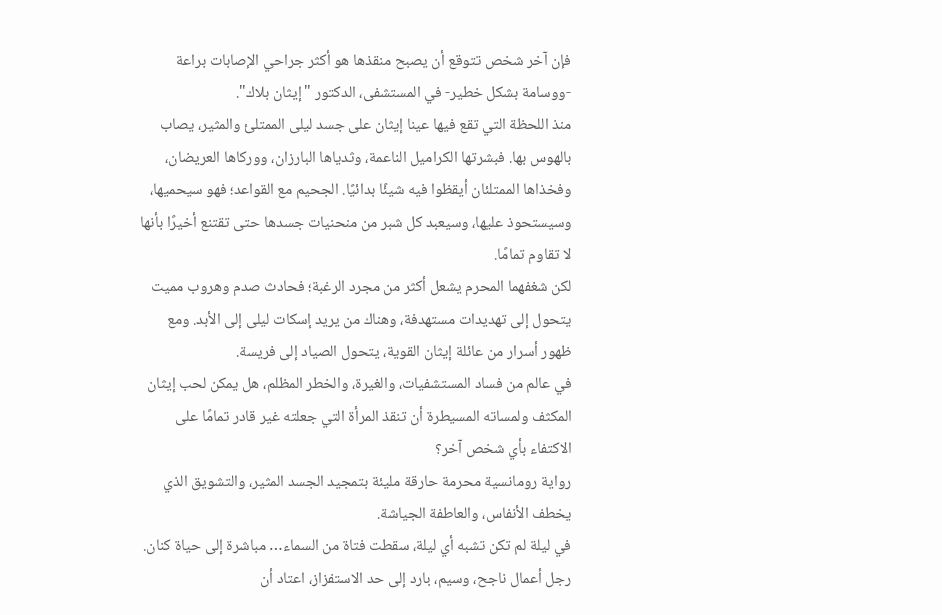فإن آخر شخص تتوقع أن يصبح منقذها هو أكثر جراحي الإصابات براعة -ووسامة بشكل خطير- في المستشفى، الدكتور "إيثان بلاك".
منذ اللحظة التي تقع فيها عينا إيثان على جسد ليلى الممتلئ والمثير، يصاب بالهوس بها. فبشرتها الكراميل الناعمة، وثدياها البارزان، ووركاها العريضان، وفخذاها الممتلئان أيقظوا فيه شيئًا بدائيًا. الجحيم مع القواعد؛ فهو سيحميها، وسيستحوذ عليها، وسيعبد كل شبر من منحنيات جسدها حتى تقتنع أخيرًا بأنها لا تقاوم تمامًا.
لكن شغفهما المحرم يشعل أكثر من مجرد الرغبة؛ فحادث صدم وهروب مميت يتحول إلى تهديدات مستهدفة، وهناك من يريد إسكات ليلى إلى الأبد. ومع ظهور أسرار من عائلة إيثان القوية، يتحول الصياد إلى فريسة.
في عالم من فساد المستشفيات، والغيرة، والخطر المظلم، هل يمكن لحب إيثان المكثف ولمساته المسيطرة أن تنقذ المرأة التي جعلته غير قادر تمامًا على الاكتفاء بأي شخص آخر؟
رواية رومانسية محرمة حارقة مليئة بتمجيد الجسد المثير، والتشويق الذي يخطف الأنفاس، والعاطفة الجياشة.
في ليلة لم تكن تشبه أي ليلة، سقطت فتاة من السماء… مباشرة إلى حياة كنان.
رجل أعمال ناجح، وسيم، بارد إلى حد الاستفزاز، اعتاد أن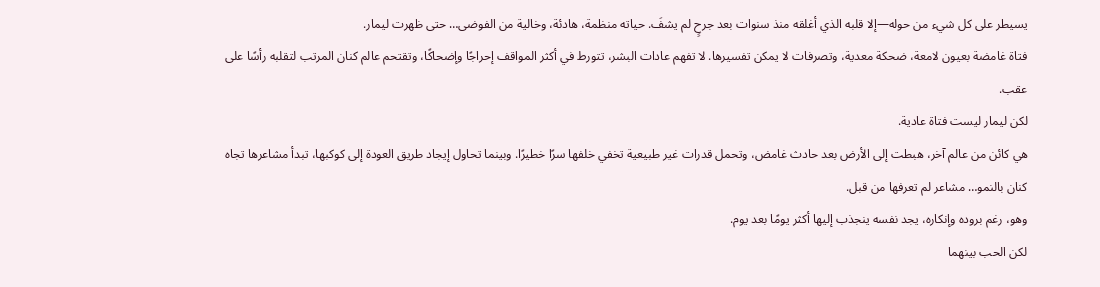يسيطر على كل شيء من حوله—إلا قلبه الذي أغلقه منذ سنوات بعد جرحٍ لم يشفَ. حياته منظمة، هادئة، وخالية من الفوضى… حتى ظهرت ليمار.
فتاة غامضة بعيون لامعة، ضحكة معدية، وتصرفات لا يمكن تفسيرها. لا تفهم عادات البشر، تتورط في أكثر المواقف إحراجًا وإضحاكًا، وتقتحم عالم كنان المرتب لتقلبه رأسًا على عقب.
لكن ليمار ليست فتاة عادية.
هي كائن من عالم آخر، هبطت إلى الأرض بعد حادث غامض، وتحمل قدرات غير طبيعية تخفي خلفها سرًا خطيرًا. وبينما تحاول إيجاد طريق العودة إلى كوكبها، تبدأ مشاعرها تجاه كنان بالنمو… مشاعر لم تعرفها من قبل.
وهو، رغم بروده وإنكاره، يجد نفسه ينجذب إليها أكثر يومًا بعد يوم.
لكن الحب بينهما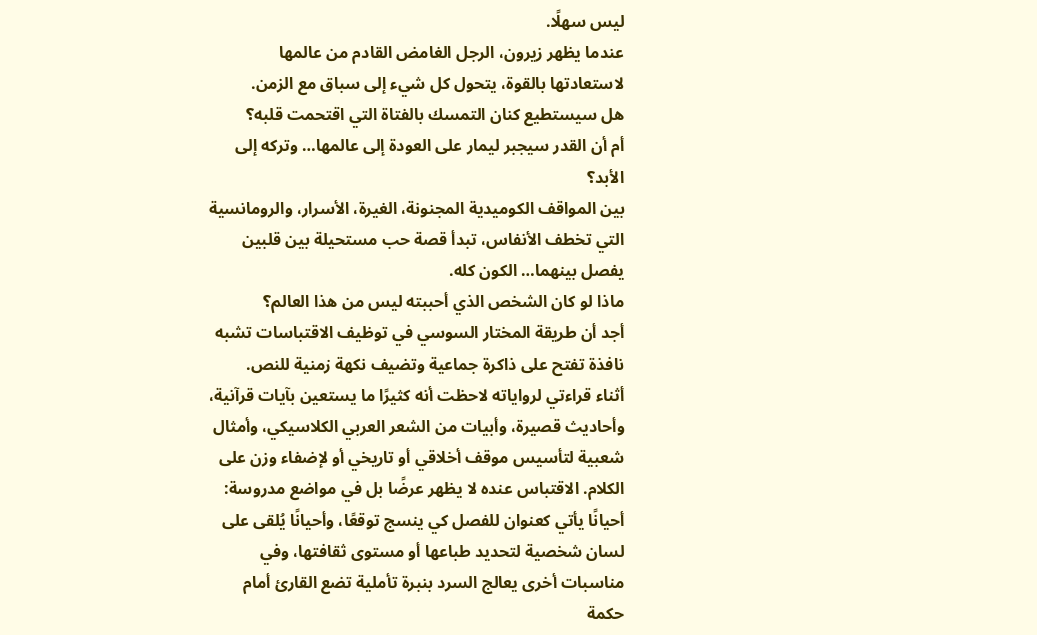ليس سهلًا.
عندما يظهر زيرون، الرجل الغامض القادم من عالمها لاستعادتها بالقوة، يتحول كل شيء إلى سباق مع الزمن.
هل سيستطيع كنان التمسك بالفتاة التي اقتحمت قلبه؟
أم أن القدر سيجبر ليمار على العودة إلى عالمها… وتركه إلى الأبد؟
بين المواقف الكوميدية المجنونة، الغيرة، الأسرار، والرومانسية التي تخطف الأنفاس، تبدأ قصة حب مستحيلة بين قلبين يفصل بينهما… الكون كله.
ماذا لو كان الشخص الذي أحببته ليس من هذا العالم؟
أجد أن طريقة المختار السوسي في توظيف الاقتباسات تشبه نافذة تفتح على ذاكرة جماعية وتضيف نكهة زمنية للنص.
أثناء قراءتي لرواياته لاحظت أنه كثيرًا ما يستعين بآيات قرآنية، وأحاديث قصيرة، وأبيات من الشعر العربي الكلاسيكي، وأمثال شعبية لتأسيس موقف أخلاقي أو تاريخي أو لإضفاء وزن على الكلام. الاقتباس عنده لا يظهر عرضًا بل في مواضع مدروسة: أحيانًا يأتي كعنوان للفصل كي ينسج توقعًا، وأحيانًا يُلقى على لسان شخصية لتحديد طباعها أو مستوى ثقافتها، وفي مناسبات أخرى يعالج السرد بنبرة تأملية تضع القارئ أمام حكمة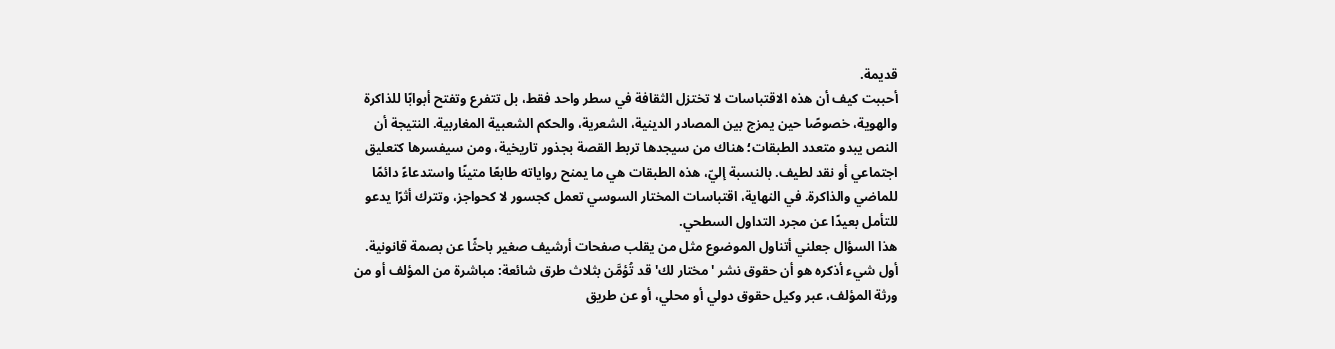قديمة.
أحببت كيف أن هذه الاقتباسات لا تختزل الثقافة في سطر واحد فقط، بل تتفرع وتفتح أبوابًا للذاكرة والهوية، خصوصًا حين يمزج بين المصادر الدينية، الشعرية، والحكم الشعبية المغاربية. النتيجة أن النص يبدو متعدد الطبقات؛ هناك من سيجدها تربط القصة بجذور تاريخية، ومن سيفسرها كتعليق اجتماعي أو نقد لطيف. بالنسبة إليّ، هذه الطبقات هي ما يمنح رواياته طابعًا متينًا واستدعاءً دائمًا للماضي والذاكرة. في النهاية، اقتباسات المختار السوسي تعمل كجسور لا كحواجز، وتترك أثرًا يدعو للتأمل بعيدًا عن مجرد التداول السطحي.
هذا السؤال جعلني أتناول الموضوع مثل من يقلب صفحات أرشيف صغير باحثًا عن بصمة قانونية.
أول شيء أذكره هو أن حقوق نشر 'مختار لك' قد تُؤمَّن بثلاث طرق شائعة: مباشرة من المؤلف أو من ورثة المؤلف، عبر وكيل حقوق دولي أو محلي، أو عن طريق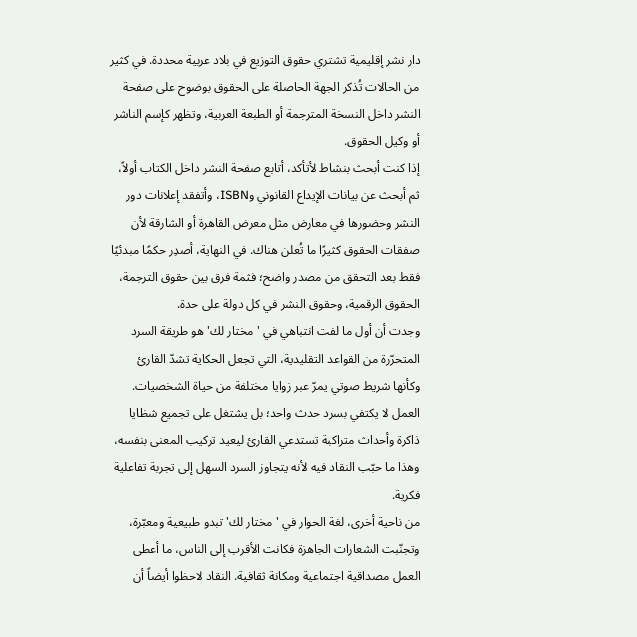دار نشر إقليمية تشتري حقوق التوزيع في بلاد عربية محددة. في كثير من الحالات تُذكر الجهة الحاصلة على الحقوق بوضوح على صفحة النشر داخل النسخة المترجمة أو الطبعة العربية، وتظهر كإسم الناشر أو وكيل الحقوق.
إذا كنت أبحث بنشاط لأتأكد، أتابع صفحة النشر داخل الكتاب أولاً، ثم أبحث عن بيانات الإيداع القانوني وISBN، وأتفقد إعلانات دور النشر وحضورها في معارض مثل معرض القاهرة أو الشارقة لأن صفقات الحقوق كثيرًا ما تُعلن هناك. في النهاية، أصدِر حكمًا مبدئيًا فقط بعد التحقق من مصدر واضح؛ فثمة فرق بين حقوق الترجمة، الحقوق الرقمية، وحقوق النشر في كل دولة على حدة.
وجدت أن أول ما لفت انتباهي في 'مختار لك' هو طريقة السرد المتحرّرة من القواعد التقليدية، التي تجعل الحكاية تشدّ القارئ وكأنها شريط صوتي يمرّ عبر زوايا مختلفة من حياة الشخصيات.
العمل لا يكتفي بسرد حدث واحد؛ بل يشتغل على تجميع شظايا ذاكرة وأحداث متراكبة تستدعي القارئ ليعيد تركيب المعنى بنفسه، وهذا ما حبّب النقاد فيه لأنه يتجاوز السرد السهل إلى تجربة تفاعلية فكرية.
من ناحية أخرى، لغة الحوار في 'مختار لك' تبدو طبيعية ومعبّرة، وتجنّبت الشعارات الجاهزة فكانت الأقرب إلى الناس، ما أعطى العمل مصداقية اجتماعية ومكانة ثقافية. النقاد لاحظوا أيضاً أن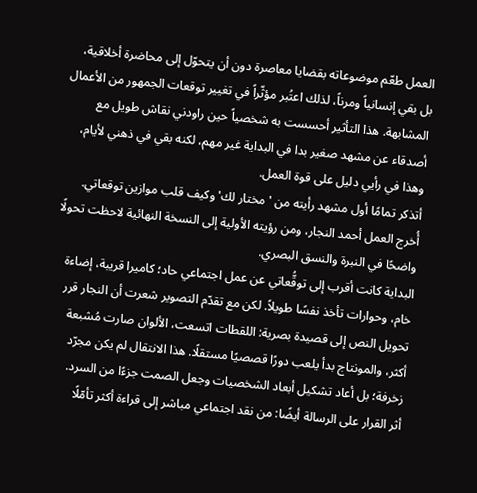العمل طعّم موضوعاته بقضايا معاصرة دون أن يتحوّل إلى محاضرة أخلاقية، بل بقي إنسانياً ومرناً، لذلك اعتُبر مؤثّراً في تغيير توقعات الجمهور من الأعمال المشابهة. هذا التأثير أحسست به شخصياً حين راودني نقاش طويل مع أصدقاء عن مشهد صغير بدا في البداية غير مهم، لكنه بقي في ذهني لأيام، وهذا في رأيي دليل على قوة العمل.
أتذكر تمامًا أول مشهد رأيته من 'مختار لك' وكيف قلب موازين توقعاتي. أُخرج العمل أحمد النجار، ومن رؤيته الأولية إلى النسخة النهائية لاحظت تحولًا واضحًا في النبرة والنسق البصري.
البداية كانت أقرب إلى توقُّعاتي عن عمل اجتماعي حاد؛ كاميرا قريبة، إضاءة خام، وحوارات تأخذ نفسًا طويلاً. لكن مع تقدّم التصوير شعرت أن النجار قرر تحويل النص إلى قصيدة بصرية: اللقطات اتسعت، الألوان صارت مُشبعة أكثر، والمونتاج بدأ يلعب دورًا قصصيًا مستقلًا. هذا الانتقال لم يكن مجرّد زخرفة؛ بل أعاد تشكيل أبعاد الشخصيات وجعل الصمت جزءًا من السرد.
أثر القرار على الرسالة أيضًا: من نقد اجتماعي مباشر إلى قراءة أكثر تأمّلًا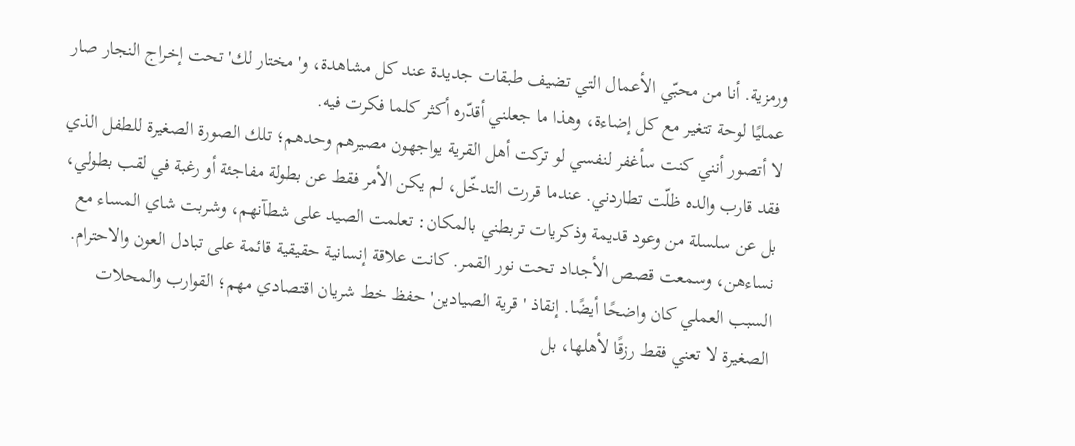ورمزية. أنا من محبّي الأعمال التي تضيف طبقات جديدة عند كل مشاهدة، و'مختار لك' تحت إخراج النجار صار عمليًا لوحة تتغير مع كل إضاءة، وهذا ما جعلني أقدّره أكثر كلما فكرت فيه.
لا أتصور أنني كنت سأغفر لنفسي لو تركت أهل القرية يواجهون مصيرهم وحدهم؛ تلك الصورة الصغيرة للطفل الذي فقد قارب والده ظلّت تطاردني. عندما قررت التدخّل، لم يكن الأمر فقط عن بطولة مفاجئة أو رغبة في لقب بطولي، بل عن سلسلة من وعود قديمة وذكريات تربطني بالمكان: تعلمت الصيد على شطآنهم، وشربت شاي المساء مع نساءهن، وسمعت قصص الأجداد تحت نور القمر. كانت علاقة إنسانية حقيقية قائمة على تبادل العون والاحترام.
السبب العملي كان واضحًا أيضًا. إنقاذ 'قرية الصيادين' حفظ خط شريان اقتصادي مهم؛ القوارب والمحلات الصغيرة لا تعني فقط رزقًا لأهلها، بل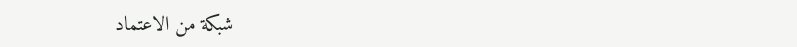شبكة من الاعتماد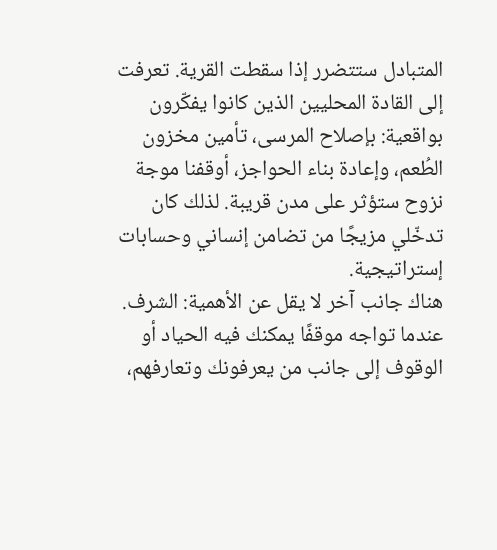المتبادل ستتضرر إذا سقطت القرية. تعرفت إلى القادة المحليين الذين كانوا يفكّرون بواقعية: بإصلاح المرسى، تأمين مخزون الطُعم، وإعادة بناء الحواجز، أوقفنا موجة نزوح ستؤثر على مدن قريبة. لذلك كان تدخّلي مزيجًا من تضامن إنساني وحسابات إستراتيجية.
هناك جانب آخر لا يقل عن الأهمية: الشرف. عندما تواجه موقفًا يمكنك فيه الحياد أو الوقوف إلى جانب من يعرفونك وتعارفهم،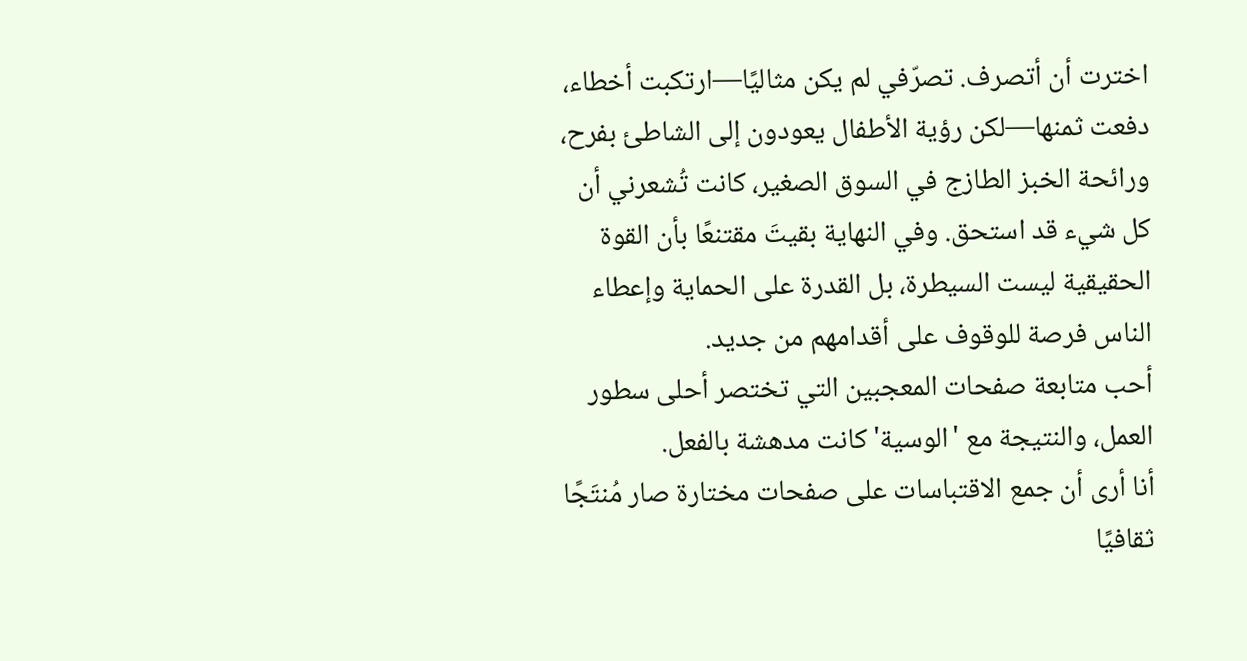اخترت أن أتصرف. تصرّفي لم يكن مثاليًا—ارتكبت أخطاء، دفعت ثمنها—لكن رؤية الأطفال يعودون إلى الشاطئ بفرح، ورائحة الخبز الطازج في السوق الصغير، كانت تُشعرني أن كل شيء قد استحق. وفي النهاية بقيتَ مقتنعًا بأن القوة الحقيقية ليست السيطرة، بل القدرة على الحماية وإعطاء الناس فرصة للوقوف على أقدامهم من جديد.
أحب متابعة صفحات المعجبين التي تختصر أحلى سطور العمل، والنتيجة مع 'الوسية' كانت مدهشة بالفعل.
أنا أرى أن جمع الاقتباسات على صفحات مختارة صار مُنتَجًا ثقافيًا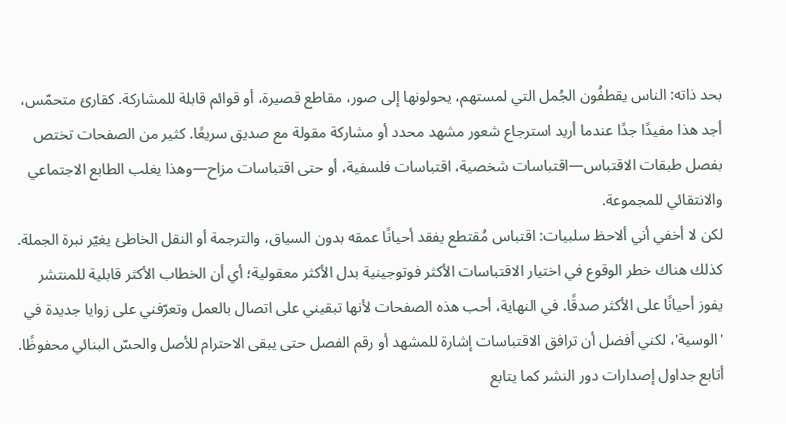بحد ذاته: الناس يقطفُون الجُمل التي لمستهم، يحولونها إلى صور، مقاطع قصيرة، أو قوائم قابلة للمشاركة. كقارئ متحمّس، أجد هذا مفيدًا جدًا عندما أريد استرجاع شعور مشهد محدد أو مشاركة مقولة مع صديق سريعًا. كثير من الصفحات تختص بفصل طبقات الاقتباس—اقتباسات شخصية، اقتباسات فلسفية، أو حتى اقتباسات مزاح—وهذا يغلب الطابع الاجتماعي والانتقائي للمجموعة.
لكن لا أخفي أني ألاحظ سلبيات: اقتباس مُقتطع يفقد أحيانًا عمقه بدون السياق، والترجمة أو النقل الخاطئ يغيّر نبرة الجملة. كذلك هناك خطر الوقوع في اختيار الاقتباسات الأكثر فوتوجينية بدل الأكثر معقولية؛ أي أن الخطاب الأكثر قابلية للمنتشر يفوز أحيانًا على الأكثر صدقًا. في النهاية، أحب هذه الصفحات لأنها تبقيني على اتصال بالعمل وتعرّفني على زوايا جديدة في 'الوسية'، لكني أفضل أن ترافق الاقتباسات إشارة للمشهد أو رقم الفصل حتى يبقى الاحترام للأصل والحسّ البنائي محفوظًا.
أتابع جداول إصدارات دور النشر كما يتابع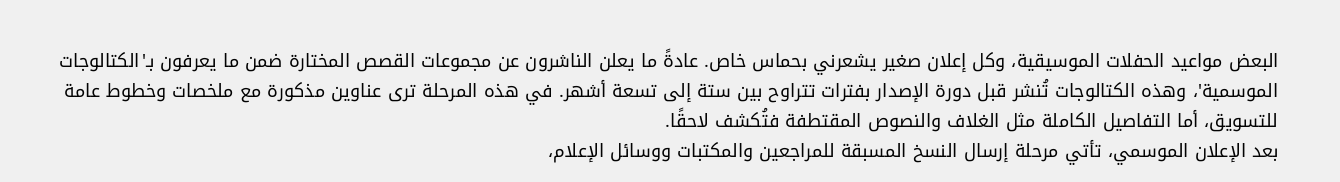البعض مواعيد الحفلات الموسيقية، وكل إعلان صغير يشعرني بحماس خاص. عادةً ما يعلن الناشرون عن مجموعات القصص المختارة ضمن ما يعرفون بـ'الكتالوجات الموسمية'، وهذه الكتالوجات تُنشر قبل دورة الإصدار بفترات تتراوح بين ستة إلى تسعة أشهر. في هذه المرحلة ترى عناوين مذكورة مع ملخصات وخطوط عامة للتسويق، أما التفاصيل الكاملة مثل الغلاف والنصوص المقتطفة فتُكشف لاحقًا.
بعد الإعلان الموسمي، تأتي مرحلة إرسال النسخ المسبقة للمراجعين والمكتبات ووسائل الإعلام،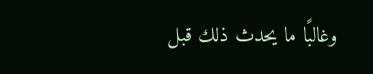وغالبًا ما يحدث ذلك قبل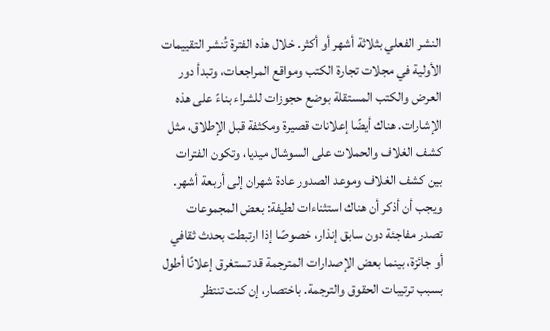النشر الفعلي بثلاثة أشهر أو أكثر. خلال هذه الفترة تُنشر التقييمات الأولية في مجلات تجارة الكتب ومواقع المراجعات، وتبدأ دور العرض والكتب المستقلة بوضع حجوزات للشراء بناءً على هذه الإشارات. هناك أيضًا إعلانات قصيرة ومكثفة قبل الإطلاق، مثل كشف الغلاف والحملات على السوشال ميديا، وتكون الفترات بين كشف الغلاف وموعد الصدور عادة شهران إلى أربعة أشهر.
ويجب أن أذكر أن هناك استثناءات لطيفة: بعض المجموعات تصدر مفاجئة دون سابق إنذار، خصوصًا إذا ارتبطت بحدث ثقافي أو جائزة، بينما بعض الإصدارات المترجمة قد تستغرق إعلانًا أطول بسبب ترتيبات الحقوق والترجمة. باختصار، إن كنت تنتظر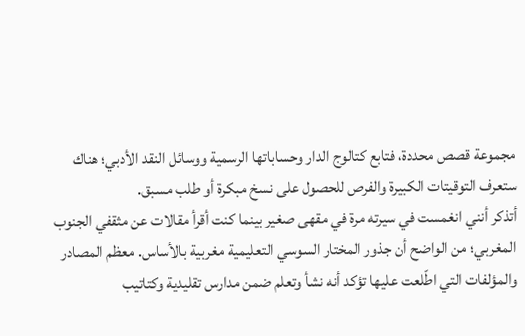مجموعة قصص محددة، فتابع كتالوج الدار وحساباتها الرسمية ووسائل النقد الأدبي؛ هناك ستعرف التوقيتات الكبيرة والفرص للحصول على نسخ مبكرة أو طلب مسبق.
أتذكر أنني انغمست في سيرته مرة في مقهى صغير بينما كنت أقرأ مقالات عن مثقفي الجنوب المغربي؛ من الواضح أن جذور المختار السوسي التعليمية مغربية بالأساس. معظم المصادر والمؤلفات التي اطّلعت عليها تؤكد أنه نشأ وتعلم ضمن مدارس تقليدية وكتاتيب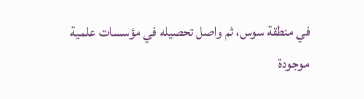في منطقة سوس، ثم واصل تحصيله في مؤسسات علمية موجودة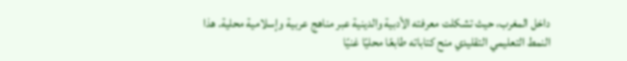داخل المغرب، حيث تشكلت معرفته الأدبية والدينية عبر مناهج عربية وإسلامية محلية. هذا النمط التعليمي التقليدي منح كتاباته طابعًا محليًا غنيًا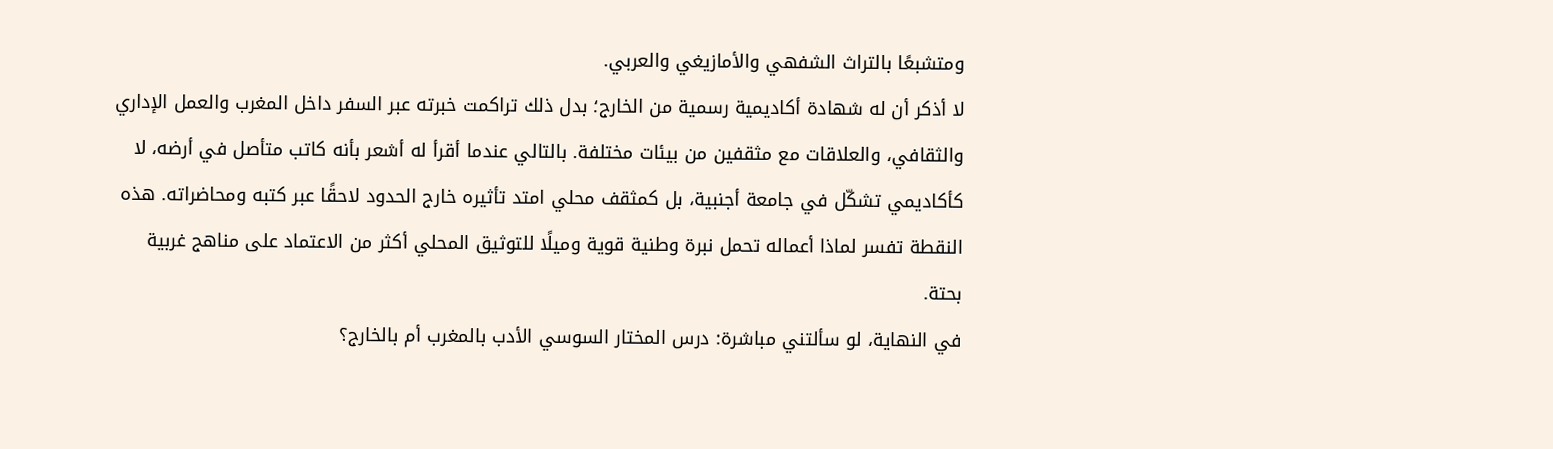ومتشبعًا بالتراث الشفهي والأمازيغي والعربي.
لا أذكر أن له شهادة أكاديمية رسمية من الخارج؛ بدل ذلك تراكمت خبرته عبر السفر داخل المغرب والعمل الإداري والثقافي، والعلاقات مع مثقفين من بيئات مختلفة. بالتالي عندما أقرأ له أشعر بأنه كاتب متأصل في أرضه، لا كأكاديمي تشكّل في جامعة أجنبية، بل كمثقف محلي امتد تأثيره خارج الحدود لاحقًا عبر كتبه ومحاضراته. هذه النقطة تفسر لماذا أعماله تحمل نبرة وطنية قوية وميلًا للتوثيق المحلي أكثر من الاعتماد على مناهج غربية بحتة.
في النهاية، لو سألتني مباشرة: درس المختار السوسي الأدب بالمغرب أم بالخارج؟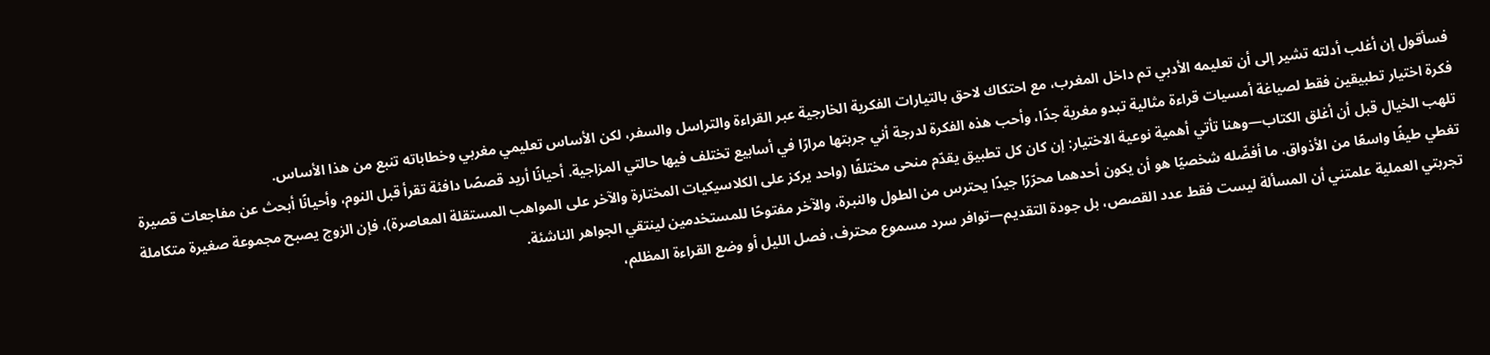فسأقول إن أغلب أدلته تشير إلى أن تعليمه الأدبي تم داخل المغرب، مع احتكاك لاحق بالتيارات الفكرية الخارجية عبر القراءة والتراسل والسفر، لكن الأساس تعليمي مغربي وخطاباته تنبع من هذا الأساس.
فكرة اختيار تطبيقين فقط لصياغة أمسيات قراءة مثالية تبدو مغرية جدًا، وأحب هذه الفكرة لدرجة أني جربتها مرارًا في أسابيع تختلف فيها حالتي المزاجية. أحيانًا أريد قصصًا دافئة تقرأ قبل النوم، وأحيانًا أبحث عن مفاجعات قصيرة تلهب الخيال قبل أن أغلق الكتاب—وهنا تأتي أهمية نوعية الاختيار: إن كان كل تطبيق يقدّم منحى مختلفًا (واحد يركز على الكلاسيكيات المختارة والآخر على المواهب المستقلة المعاصرة)، فإن الزوج يصبح مجموعة صغيرة متكاملة تغطي طيفًا واسعًا من الأذواق. ما أفضّله شخصيًا هو أن يكون أحدهما محرّرًا جيدًا يحترس من الطول والنبرة، والآخر مفتوحًا للمستخدمين لينتقي الجواهر الناشئة.
تجربتي العملية علمتني أن المسألة ليست فقط عدد القصص، بل جودة التقديم—توافر سرد مسموع محترف، فصل الليل أو وضع القراءة المظلم،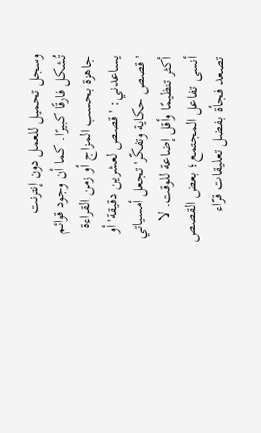وسجل تحميل للعمل دون إنترنت تُشكل فارقًا كبيرًا. كما أن وجود قوائم جاهزة بحسب المزاج أو زمن القراءة يساعدني: 'قصص لعشرين دقيقة' أو 'قصص حكاية وتفكّر' تجعل أمسياتي أكثر تنظيمًا وأقل إضاعة للوقت. لا أنسى تفاعل المجتمع؛ بعض القصص تصعد فجأة بفضل تعليقات قرّاء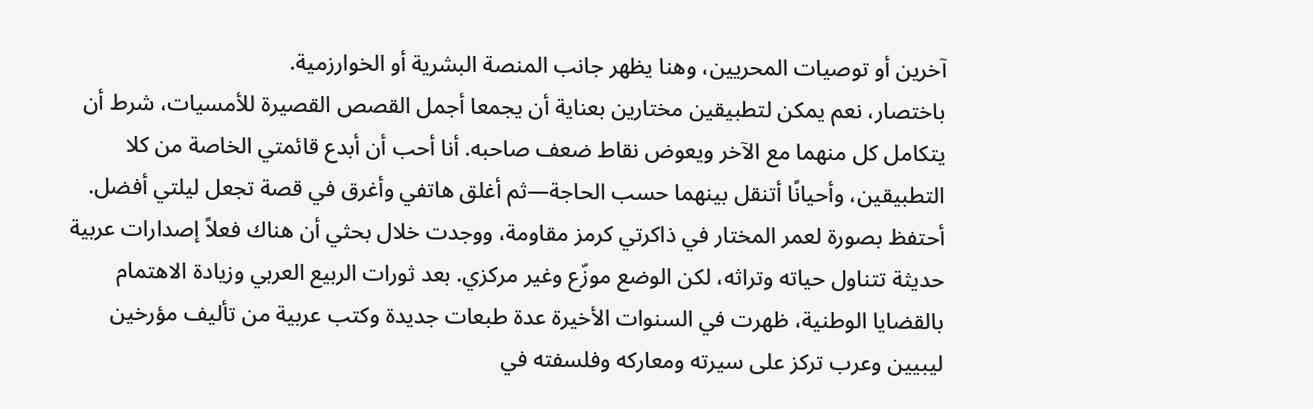آخرين أو توصيات المحريين، وهنا يظهر جانب المنصة البشرية أو الخوارزمية.
باختصار، نعم يمكن لتطبيقين مختارين بعناية أن يجمعا أجمل القصص القصيرة للأمسيات، شرط أن يتكامل كل منهما مع الآخر ويعوض نقاط ضعف صاحبه. أنا أحب أن أبدع قائمتي الخاصة من كلا التطبيقين، وأحيانًا أتنقل بينهما حسب الحاجة—ثم أغلق هاتفي وأغرق في قصة تجعل ليلتي أفضل.
أحتفظ بصورة لعمر المختار في ذاكرتي كرمز مقاومة، ووجدت خلال بحثي أن هناك فعلاً إصدارات عربية حديثة تتناول حياته وتراثه، لكن الوضع موزّع وغير مركزي. بعد ثورات الربيع العربي وزيادة الاهتمام بالقضايا الوطنية، ظهرت في السنوات الأخيرة عدة طبعات جديدة وكتب عربية من تأليف مؤرخين ليبيين وعرب تركز على سيرته ومعاركه وفلسفته في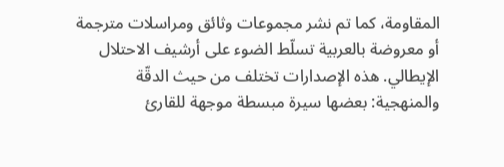المقاومة، كما تم نشر مجموعات وثائق ومراسلات مترجمة أو معروضة بالعربية تسلّط الضوء على أرشيف الاحتلال الإيطالي. هذه الإصدارات تختلف من حيث الدقّة والمنهجية: بعضها سيرة مبسطة موجهة للقارئ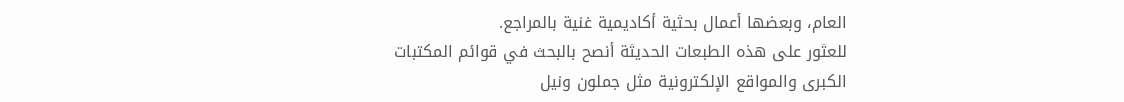العام، وبعضها أعمال بحثية أكاديمية غنية بالمراجع.
للعثور على هذه الطبعات الحديثة أنصح بالبحث في قوائم المكتبات الكبرى والمواقع الإلكترونية مثل جملون ونيل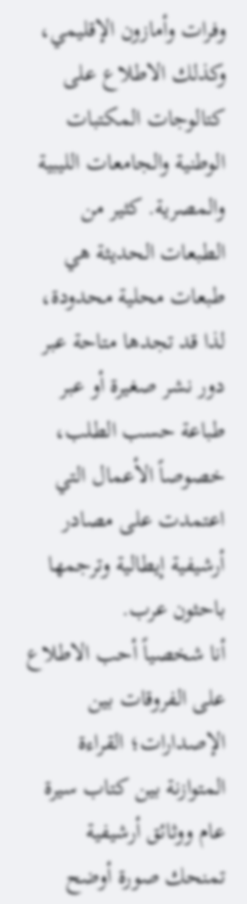وفرات وأمازون الإقليمي، وكذلك الاطلاع على كتالوجات المكتبات الوطنية والجامعات الليبية والمصرية. كثير من الطبعات الحديثة هي طبعات محلية محدودة، لذا قد تجدها متاحة عبر دور نشر صغيرة أو عبر طباعة حسب الطلب، خصوصاً الأعمال التي اعتمدت على مصادر أرشيفية إيطالية وترجمها باحثون عرب.
أنا شخصياً أحب الاطلاع على الفروقات بين الإصدارات؛ القراءة المتوازنة بين كتاب سيرة عام ووثائق أرشيفية تمنحك صورة أوضح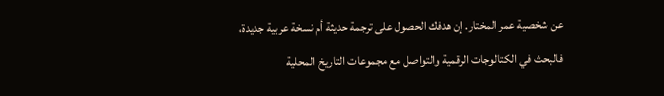عن شخصية عمر المختار. إن هدفك الحصول على ترجمة حديثة أم نسخة عربية جديدة، فالبحث في الكتالوجات الرقمية والتواصل مع مجموعات التاريخ المحلية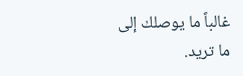غالباً ما يوصلك إلى ما تريد.